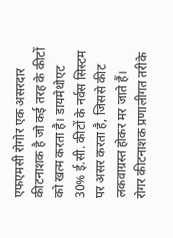एफएमसी रोगोर एक असरदार कीटनाशक है जो कई तरह के कीटों को खत्म करता है। डायमेथोएट 30% ई.सी. कीटों के नर्वस सिस्टम पर असर करता है, जिससे कीट लकवाग्रस्त होकर मर जाते हैं। रोगर कीटनाशक प्रणालीगत तरीके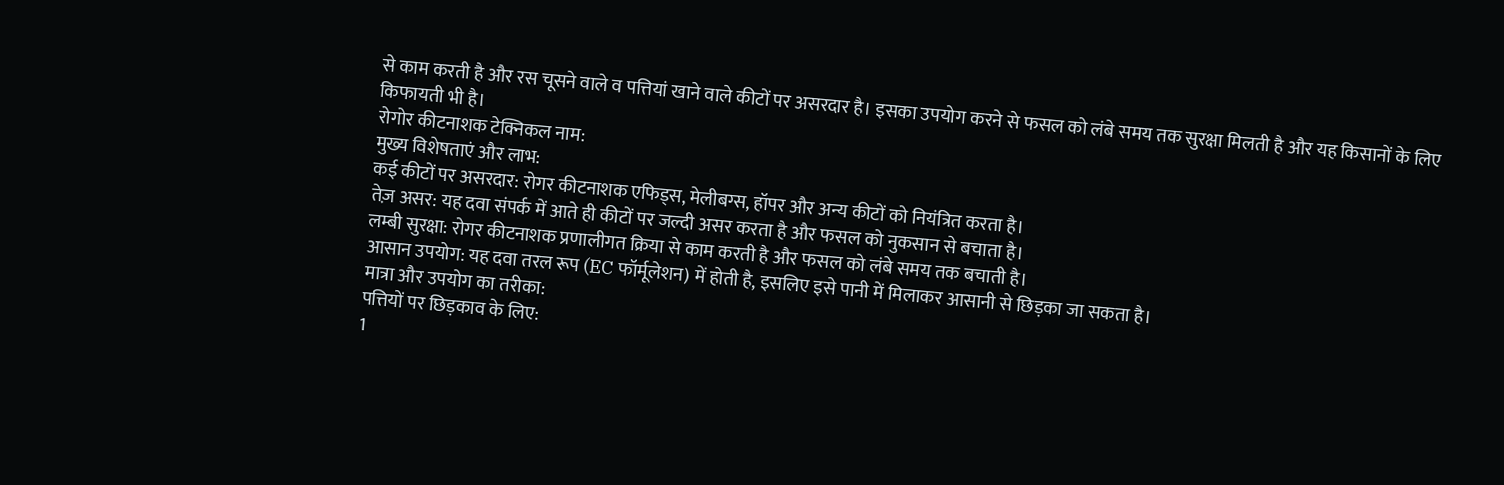से काम करती है और रस चूसने वाले व पत्तियां खाने वाले कीटों पर असरदार है। इसका उपयोग करने से फसल को लंबे समय तक सुरक्षा मिलती है और यह किसानों के लिए किफायती भी है।
रोगोर कीटनाशक टेक्निकल नाम:
मुख्य विशेषताएं और लाभ:
कई कीटों पर असरदार: रोगर कीटनाशक एफिड्स, मेलीबग्स, हॉपर और अन्य कीटों को नियंत्रित करता है।
तेज़ असर: यह दवा संपर्क में आते ही कीटों पर जल्दी असर करता है और फसल को नुकसान से बचाता है।
लम्बी सुरक्षा: रोगर कीटनाशक प्रणालीगत क्रिया से काम करती है और फसल को लंबे समय तक बचाती है।
आसान उपयोग: यह दवा तरल रूप (EC फॉर्मूलेशन) में होती है, इसलिए इसे पानी में मिलाकर आसानी से छिड़का जा सकता है।
मात्रा और उपयोग का तरीका:
पत्तियों पर छिड़काव के लिए:
1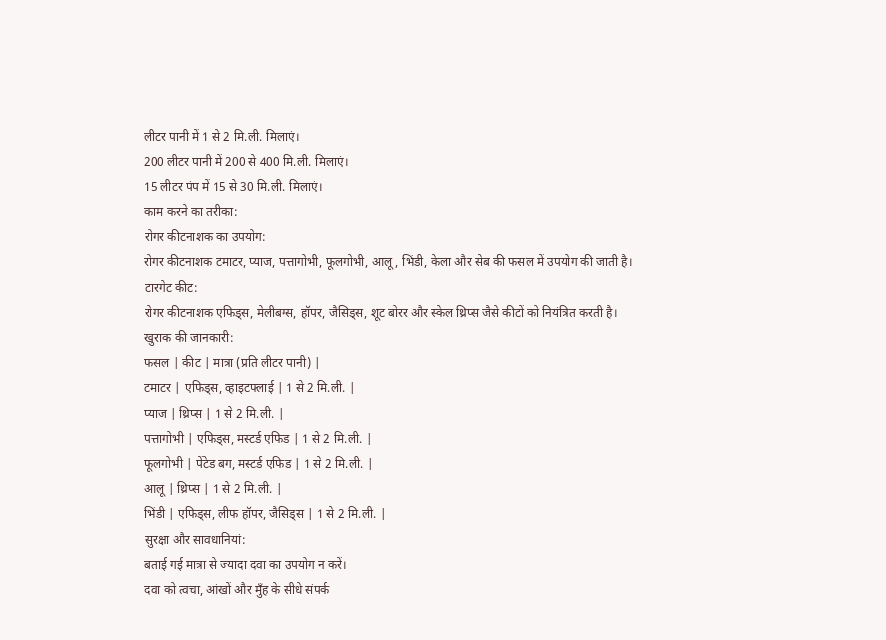लीटर पानी में 1 से 2 मि.ली. मिलाएं।
200 लीटर पानी में 200 से 400 मि.ली. मिलाएं।
15 लीटर पंप में 15 से 30 मि.ली. मिलाएं।
काम करने का तरीका:
रोगर कीटनाशक का उपयोग:
रोगर कीटनाशक टमाटर, प्याज, पत्तागोभी, फूलगोभी, आलू, भिंडी, केला और सेब की फसल में उपयोग की जाती है।
टारगेट कीट:
रोगर कीटनाशक एफिड्स, मेलीबग्स, हॉपर, जैसिड्स, शूट बोरर और स्केल थ्रिप्स जैसे कीटों को नियंत्रित करती है।
खुराक की जानकारी:
फसल | कीट | मात्रा (प्रति लीटर पानी) |
टमाटर | एफिड्स, व्हाइटफ्लाई | 1 से 2 मि.ली. |
प्याज | थ्रिप्स | 1 से 2 मि.ली. |
पत्तागोभी | एफिड्स, मस्टर्ड एफिड | 1 से 2 मि.ली. |
फूलगोभी | पेंटेड बग, मस्टर्ड एफिड | 1 से 2 मि.ली. |
आलू | थ्रिप्स | 1 से 2 मि.ली. |
भिंडी | एफिड्स, लीफ हॉपर, जैसिड्स | 1 से 2 मि.ली. |
सुरक्षा और सावधानियां:
बताई गई मात्रा से ज्यादा दवा का उपयोग न करें।
दवा को त्वचा, आंखों और मुँह के सीधे संपर्क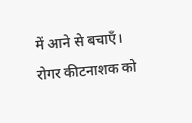में आने से बचाएँ।
रोगर कीटनाशक को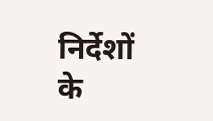निर्देशों के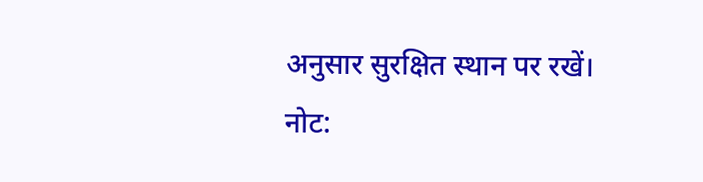अनुसार सुरक्षित स्थान पर रखें।
नोट: